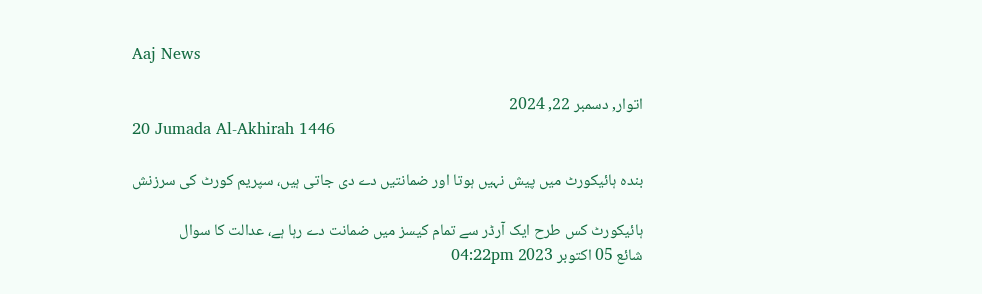Aaj News

اتوار, دسمبر 22, 2024
20 Jumada Al-Akhirah 1446

بندہ ہائیکورٹ میں پیش نہیں ہوتا اور ضمانتیں دے دی جاتی ہیں، سپریم کورٹ کی سرزنش

ہائیکورٹ کس طرح ایک آرڈر سے تمام کیسز میں ضمانت دے رہا ہے، عدالت کا سوال
شائع 05 اکتوبر 2023 04:22pm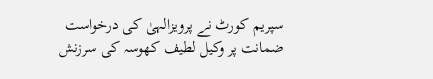سپریم کورٹ نے پرویزالہیٰ کی درخواست ضمانت پر وکیل لطیف کھوسہ کی سرزنش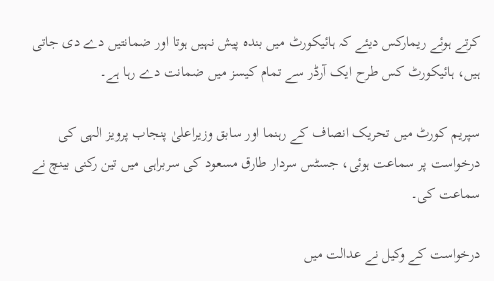کرتے ہوئے ریمارکس دیئے کہ ہائیکورٹ میں بندہ پیش نہیں ہوتا اور ضمانتیں دے دی جاتی ہیں، ہائیکورٹ کس طرح ایک آرڈر سے تمام کیسز میں ضمانت دے رہا ہے۔

سپریم کورٹ میں تحریک انصاف کے رہنما اور سابق وزیراعلیٰ پنجاب پرویز الہی کی درخواست پر سماعت ہوئی، جسٹس سردار طارق مسعود کی سربراہی میں تین رکنی بینچ نے سماعت کی۔

درخواست کے وکیل نے عدالت میں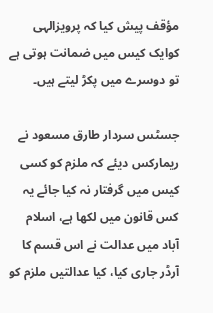مؤقف پیش کیا کہ پرویزالہی کوایک کیس میں ضمانت ہوتی ہے تو دوسرے میں پکڑ لیتے ہیں۔

جسٹس سردار طارق مسعود نے ریمارکس دیئے کہ ملزم کو کسی کیس میں گرفتار نہ کیا جائے یہ کس قانون میں لکھا ہے، اسلام آباد میں عدالت نے اس قسم کا آرڈر جاری کیا، کیا عدالتیں ملزم کو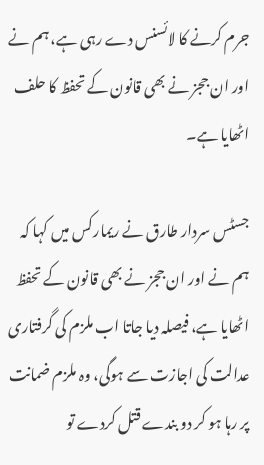جرم کرنے کا لائسنس دے رہی ہے، ہم نے اور ان ججز نے بھی قانون کے تحفظ کا حلف اٹھایا ہے۔

جسٹس سردار طارق نے ریمارکس میں کہا کہ ہم نے اور ان ججز نے بھی قانون کے تحفظ اٹھایا ہے، فیصلہ دیا جاتا اب ملزم کی گرفتاری عدالت کی اجازت سے ہوگی، وہ ملزم ضمانت پر رہا ہو کر دو بندے قتل کردے تو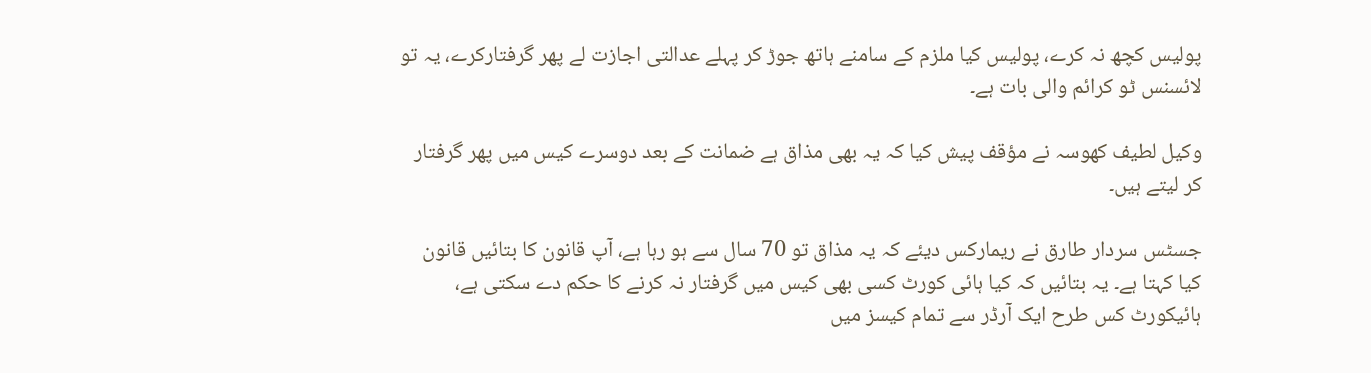پولیس کچھ نہ کرے، پولیس کیا ملزم کے سامنے ہاتھ جوڑ کر پہلے عدالتی اجازت لے پھر گرفتارکرے، یہ تو لائسنس ٹو کرائم والی بات ہے۔

وکیل لطیف کھوسہ نے مؤقف پیش کیا کہ یہ بھی مذاق ہے ضمانت کے بعد دوسرے کیس میں پھر گرفتار کر لیتے ہیں۔

جسٹس سردار طارق نے ریمارکس دیئے کہ یہ مذاق تو 70 سال سے ہو رہا ہے، آپ قانون کا بتائیں قانون کیا کہتا ہے۔ یہ بتائیں کہ کیا ہائی کورٹ کسی بھی کیس میں گرفتار نہ کرنے کا حکم دے سکتی ہے، ہائیکورٹ کس طرح ایک آرڈر سے تمام کیسز میں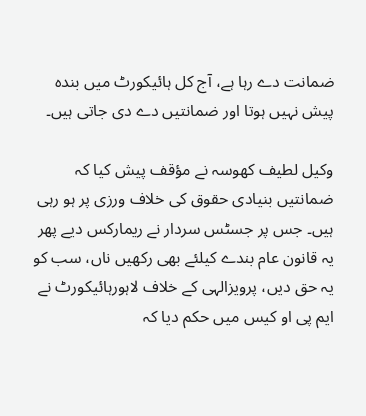ضمانت دے رہا ہے، آج کل ہائیکورٹ میں بندہ پیش نہیں ہوتا اور ضمانتیں دے دی جاتی ہیں۔

وکیل لطیف کھوسہ نے مؤقف پیش کیا کہ ضمانتیں بنیادی حقوق کی خلاف ورزی پر ہو رہی ہیں۔ جس پر جسٹس سردار نے ریمارکس دیے پھر یہ قانون عام بندے کیلئے بھی رکھیں ناں، سب کو یہ حق دیں، پرویزالہی کے خلاف لاہورہائیکورٹ نے ایم پی او کیس میں حکم دیا کہ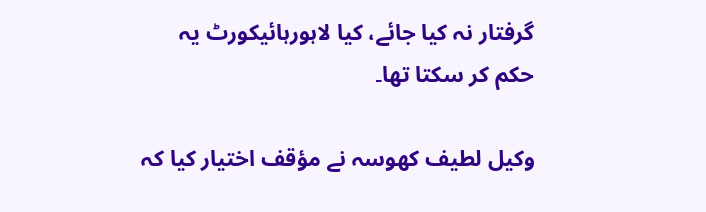گرفتار نہ کیا جائے، کیا لاہورہائیکورٹ یہ حکم کر سکتا تھا۔

وکیل لطیف کھوسہ نے مؤقف اختیار کیا کہ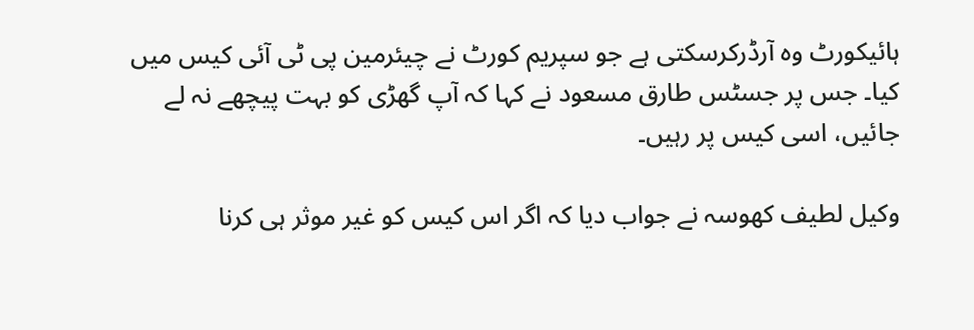ہائیکورٹ وہ آرڈرکرسکتی ہے جو سپریم کورٹ نے چیئرمین پی ٹی آئی کیس میں کیا۔ جس پر جسٹس طارق مسعود نے کہا کہ آپ گھڑی کو بہت پیچھے نہ لے جائیں، اسی کیس پر رہیں۔

وکیل لطیف کھوسہ نے جواب دیا کہ اگر اس کیس کو غیر موثر ہی کرنا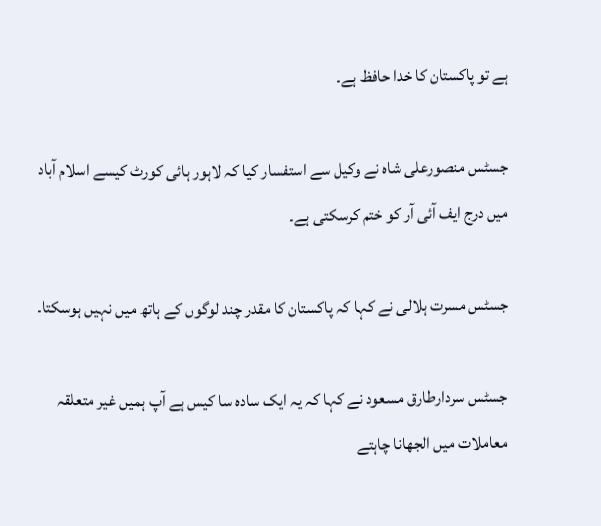ہے تو پاکستان کا خدا حافظ ہے۔

جسٹس منصورعلی شاہ نے وکیل سے استفسار کیا کہ لاہور ہائی کورٹ کیسے اسلام آباد میں درج ایف آئی آر کو ختم کرسکتی ہے۔

جسٹس مسرت ہلالی نے کہا کہ پاکستان کا مقدر چند لوگوں کے ہاتھ میں نہیں ہوسکتا۔

جسٹس سردارطارق مسعود نے کہا کہ یہ ایک سادہ سا کیس ہے آپ ہمیں غیر متعلقہ معاملات میں الجھانا چاہتے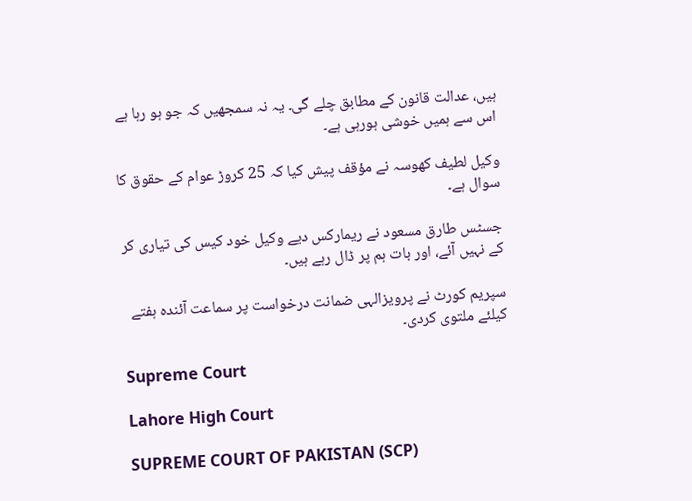ہیں، عدالت قانون کے مطابق چلے گی۔ یہ نہ سمجھیں کہ جو ہو رہا ہے اس سے ہمیں خوشی ہورہی ہے۔

وکیل لطیف کھوسہ نے مؤقف پیش کیا کہ 25 کروڑ عوام کے حقوق کا سوال ہے۔

جسٹس طارق مسعود نے ریمارکس دیے وکیل خود کیس کی تیاری کر کے نہیں آئے، اور بات ہم پر ڈال رہے ہیں۔

سپریم کورٹ نے پرویزالہی ضمانت درخواست پر سماعت آئندہ ہفتے کیلئے ملتوی کردی۔

Supreme Court

Lahore High Court

SUPREME COURT OF PAKISTAN (SCP)